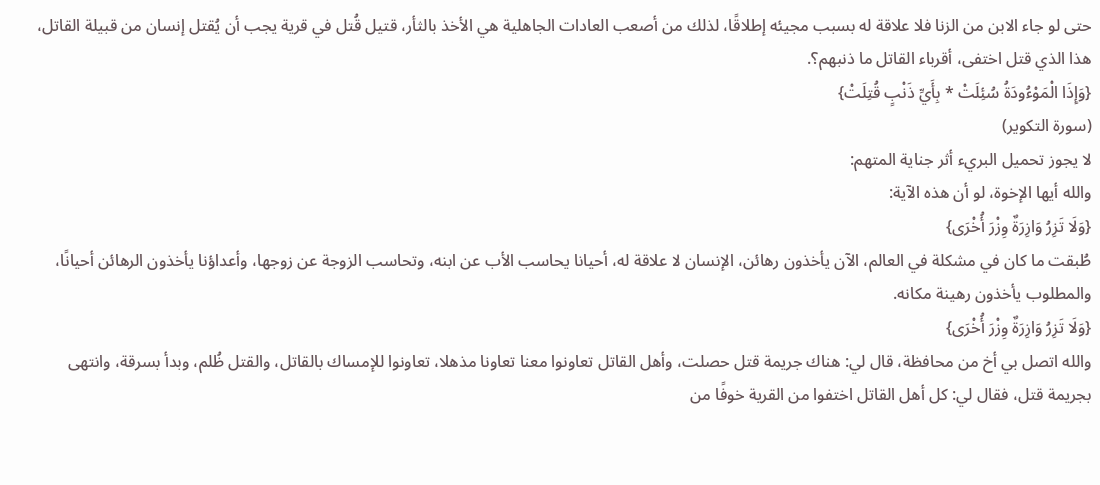حتى لو جاء الابن من الزنا فلا علاقة له بسبب مجيئه إطلاقًا، لذلك من أصعب العادات الجاهلية هي الأخذ بالثأر، قتيل قُتل في قرية يجب أن يُقتل إنسان من قبيلة القاتل، هذا الذي قتل اختفى، أقرباء القاتل ما ذنبهم؟.
{وَإِذَا الْمَوْءُودَةُ سُئِلَتْ * بِأَيِّ ذَنْبٍ قُتِلَتْ}
(سورة التكوير)
لا يجوز تحميل البريء أثر جناية المتهم:
والله أيها الإخوة، لو أن هذه الآية:
{وَلَا تَزِرُ وَازِرَةٌ وِزْرَ أُخْرَى}
طُبقت ما كان في مشكلة في العالم، الآن يأخذون رهائن، الإنسان لا علاقة له، أحيانا يحاسب الأب عن ابنه، وتحاسب الزوجة عن زوجها، وأعداؤنا يأخذون الرهائن أحيانًا، والمطلوب يأخذون رهينة مكانه.
{وَلَا تَزِرُ وَازِرَةٌ وِزْرَ أُخْرَى}
والله اتصل بي أخ من محافظة، قال لي: هناك جريمة قتل حصلت، وأهل القاتل تعاونوا معنا تعاونا مذهلا، تعاونوا للإمساك بالقاتل، والقتل ظُلم، وبدأ بسرقة، وانتهى بجريمة قتل، فقال لي: كل أهل القاتل اختفوا من القرية خوفًا من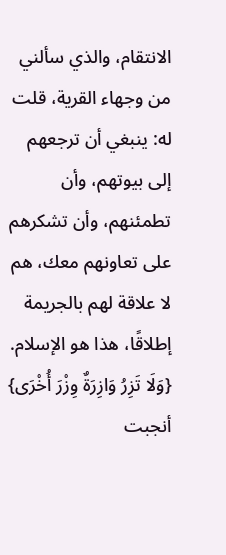الانتقام، والذي سألني من وجهاء القرية، قلت له: ينبغي أن ترجعهم إلى بيوتهم، وأن تطمئنهم، وأن تشكرهم على تعاونهم معك، هم لا علاقة لهم بالجريمة إطلاقًا، هذا هو الإسلام.
{وَلَا تَزِرُ وَازِرَةٌ وِزْرَ أُخْرَى}
أنجبت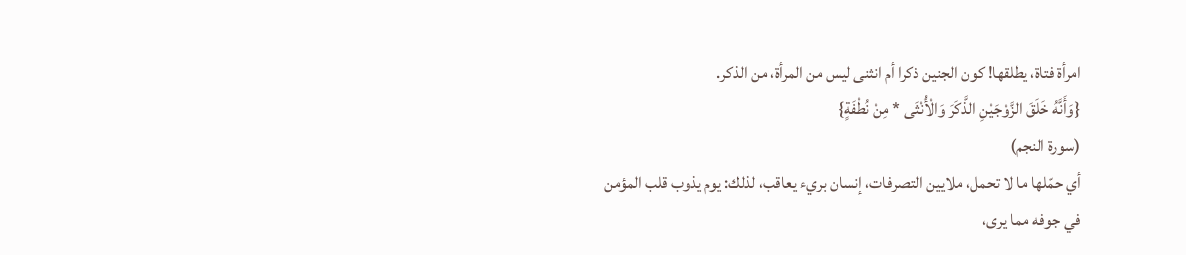امرأة فتاة، يطلقها! كون الجنين ذكرا أم انثنى ليس من المرأة، من الذكر.
{وَأَنَّهُ خَلَقَ الزَّوْجَيْنِ الذَّكَرَ وَالْأُنْثَى * مِنْ نُطْفَةٍ}
(سورة النجم)
أي حمّلها ما لا تحمل، ملايين التصرفات، إنسان بريء يعاقب، لذلك: يوم يذوب قلب المؤمن في جوفه مما يرى،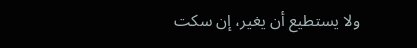ولا يستطيع أن يغير، إن سكت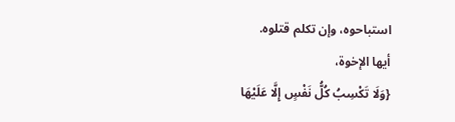استباحوه، وإن تكلم قتلوه.
أيها الإخوة،
{وَلَا تَكْسِبُ كُلُّ نَفْسٍ إِلَّا عَلَيْهَا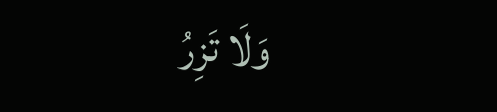وَلَا تَزِرُ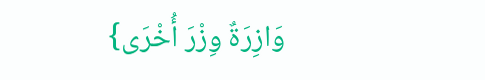وَازِرَةٌ وِزْرَ أُخْرَى}